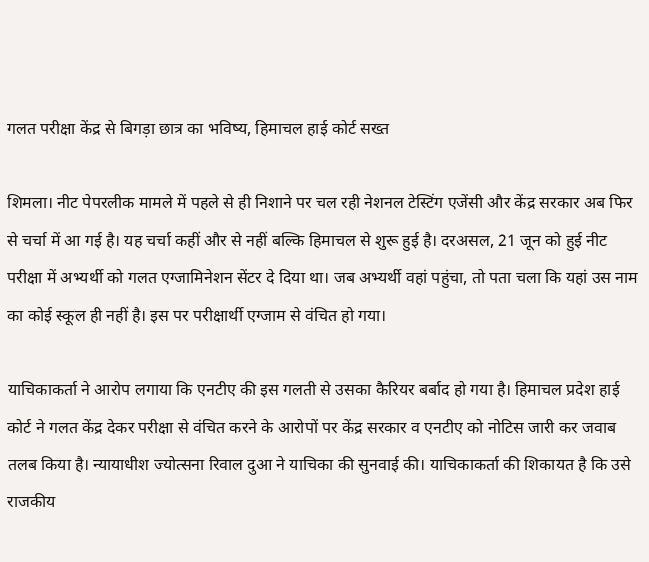गलत परीक्षा केंद्र से बिगड़ा छात्र का भविष्य, हिमाचल हाई कोर्ट सख्त

शिमला। नीट पेपरलीक मामले में पहले से ही निशाने पर चल रही नेशनल टेस्टिंग एजेंसी और केंद्र सरकार अब फिर से चर्चा में आ गई है। यह चर्चा कहीं और से नहीं बल्कि हिमाचल से शुरू हुई है। दरअसल, 21 जून को हुई नीट परीक्षा में अभ्यर्थी को गलत एग्जामिनेशन सेंटर दे दिया था। जब अभ्यर्थी वहां पहुंचा, तो पता चला कि यहां उस नाम का कोई स्कूल ही नहीं है। इस पर परीक्षार्थी एग्जाम से वंचित हो गया।

याचिकाकर्ता ने आरोप लगाया कि एनटीए की इस गलती से उसका कैरियर बर्बाद हो गया है। हिमाचल प्रदेश हाई कोर्ट ने गलत केंद्र देकर परीक्षा से वंचित करने के आरोपों पर केंद्र सरकार व एनटीए को नोटिस जारी कर जवाब तलब किया है। न्यायाधीश ज्योत्सना रिवाल दुआ ने याचिका की सुनवाई की। याचिकाकर्ता की शिकायत है कि उसे राजकीय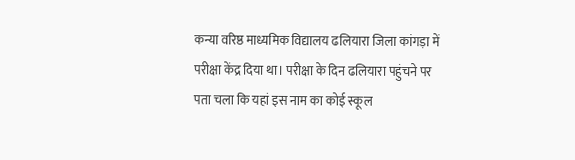कन्या वरिष्ठ माध्यमिक विद्यालय ढलियारा जिला कांगड़ा में परीक्षा केंद्र दिया था। परीक्षा के दिन ढलियारा पहुंचने पर पता चला कि यहां इस नाम का कोई स्कूल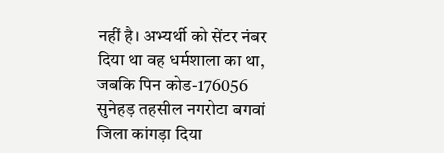नहीं है। अभ्यर्थी को सेंटर नंबर दिया था वह धर्मशाला का था, जबकि पिन कोड-176056 सुनेहड़ तहसील नगरोटा बगवां जिला कांगड़ा दिया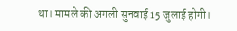था। मामले की अगली सुनवाई 15 जुलाई होगी।